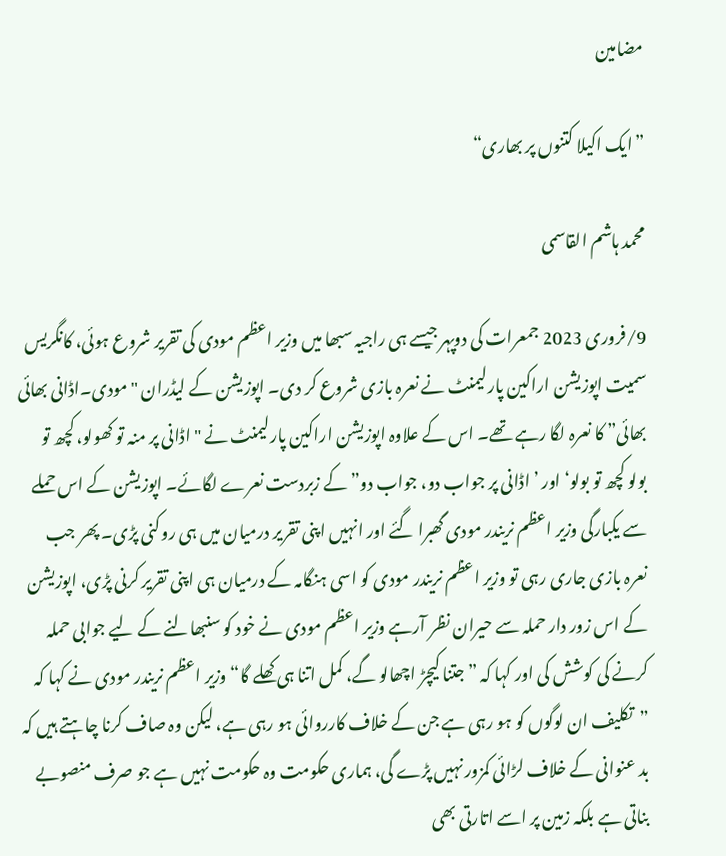مضامین

”ایک اکیلا کتنوں پر بھاری“

محمد ہاشم القاسمی

9/فروری 2023 جمعرات کی دوپہر جیسے ہی راجیہ سبھا میں وزیر اعظم مودی کی تقریر شروع ہوئی، کانگریس سمیت اپوزیشن اراکین پارلیمنٹ نے نعرہ بازی شروع کر دی۔ اپوزیشن کے لیڈران "مودی۔اڈانی بھائی بھائی” کا نعرہ لگا رہے تھے۔ اس کے علاوہ اپوزیشن اراکین پارلیمنٹ نے "اڈانی پر منہ تو کھولو، کچھ تو بولو کچھ تو بولو‘ اور ’اڈانی پر جواب دو، جواب دو” کے زبردست نعرے لگائے۔ اپوزیشن کے اس حملے سے یکبارگی وزیر اعظم نریندر مودی گھبرا گئے اور انہیں اپنی تقریر درمیان میں ہی روکنی پڑی۔ پھر جب نعرہ بازی جاری رہی تو وزیر اعظم نریندر مودی کو اسی ہنگامہ کے درمیان ہی اپنی تقریر کرنی پڑی، اپوزیشن کے اس زور دار حملہ سے حیران نظر آرہے وزیر اعظم مودی نے خود کو سنبھالنے کے لیے جوابی حملہ کرنے کی کوشش کی اور کہا کہ ”جتنا کیچڑ اچھالو گے، کمل اتنا ہی کھلے گا“ وزیر اعظم نریندر مودی نے کہا کہ ”تکلیف ان لوگوں کو ہو رہی ہے جن کے خلاف کارروائی ہو رہی ہے، لیکن وہ صاف کرنا چاہتے ہیں کہ بد عنوانی کے خلاف لڑائی کمزور نہیں پڑے گی، ہماری حکومت وہ حکومت نہیں ہے جو صرف منصوبے بناتی ہے بلکہ زمین پر اسے اتارتی بھی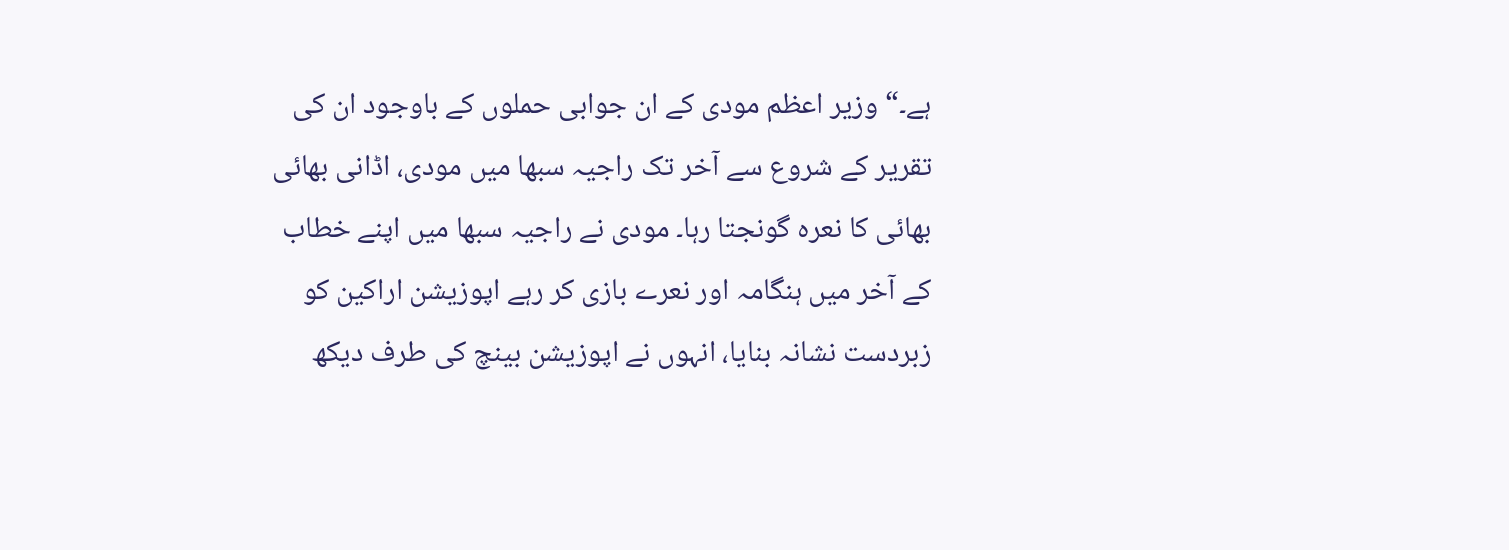ہے۔“ وزیر اعظم مودی کے ان جوابی حملوں کے باوجود ان کی تقریر کے شروع سے آخر تک راجیہ سبھا میں مودی، اڈانی بھائی بھائی کا نعرہ گونجتا رہا۔ مودی نے راجیہ سبھا میں اپنے خطاب کے آخر میں ہنگامہ اور نعرے بازی کر رہے اپوزیشن اراکین کو زبردست نشانہ بنایا، انہوں نے اپوزیشن بینچ کی طرف دیکھ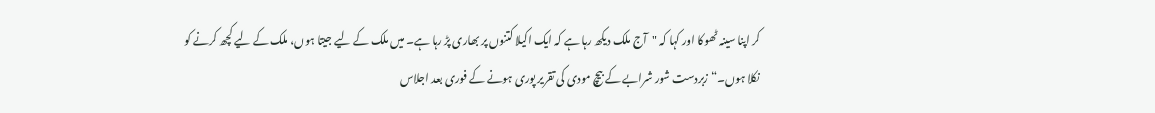کر اپنا سینہ ٹھوکا اور کہا کہ "آج ملک دیکھ رہا ہے کہ ایک اکیلا کتنوں پر بھاری پڑ رہا ہے۔ میں ملک کے لیے جیتا ہوں، ملک کے لیے کچھ کرنے کو نکلا ہوں۔“ زبردست شور شرابے کے بیچ مودی کی تقریر پوری ہونے کے فوری بعد اجلاس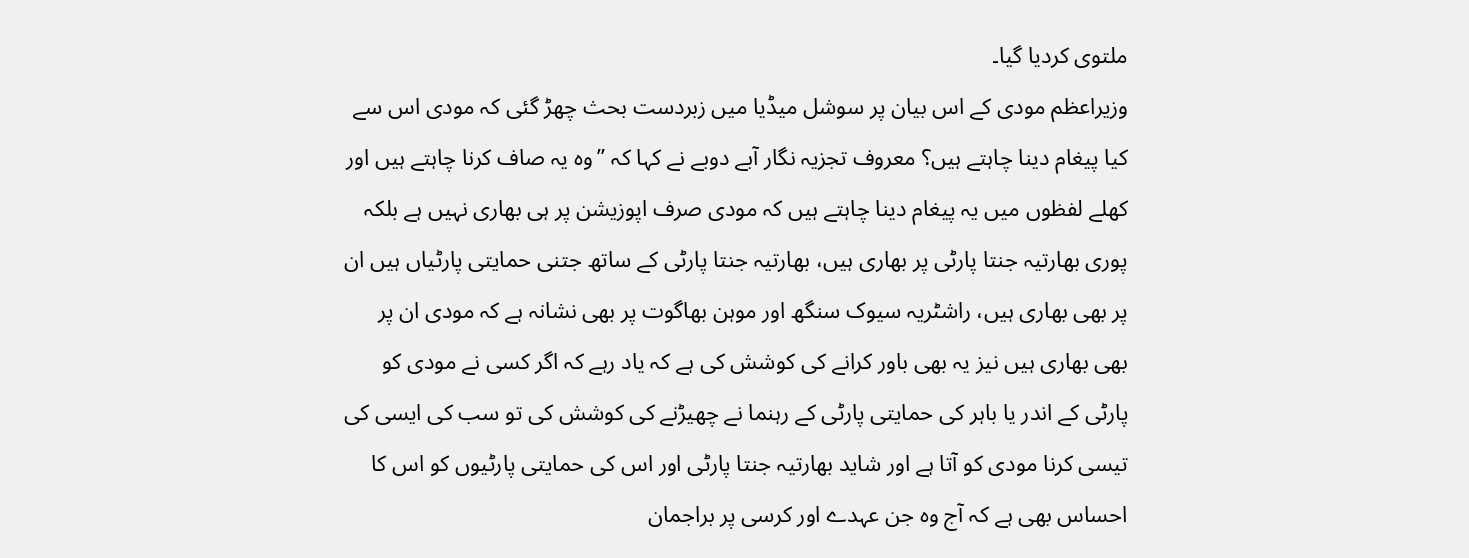ملتوی کردیا گیا۔
وزیراعظم مودی کے اس بیان پر سوشل میڈیا میں زبردست بحث چھڑ گئی کہ مودی اس سے کیا پیغام دینا چاہتے ہیں؟ معروف تجزیہ نگار آبے دوبے نے کہا کہ ”وہ یہ صاف کرنا چاہتے ہیں اور کھلے لفظوں میں یہ پیغام دینا چاہتے ہیں کہ مودی صرف اپوزیشن پر ہی بھاری نہیں ہے بلکہ پوری بھارتیہ جنتا پارٹی پر بھاری ہیں، بھارتیہ جنتا پارٹی کے ساتھ جتنی حمایتی پارٹیاں ہیں ان پر بھی بھاری ہیں، راشٹریہ سیوک سنگھ اور موہن بھاگوت پر بھی نشانہ ہے کہ مودی ان پر بھی بھاری ہیں نیز یہ بھی باور کرانے کی کوشش کی ہے کہ یاد رہے کہ اگر کسی نے مودی کو پارٹی کے اندر یا باہر کی حمایتی پارٹی کے رہنما نے چھیڑنے کی کوشش کی تو سب کی ایسی کی تیسی کرنا مودی کو آتا ہے اور شاید بھارتیہ جنتا پارٹی اور اس کی حمایتی پارٹیوں کو اس کا احساس بھی ہے کہ آج وہ جن عہدے اور کرسی پر براجمان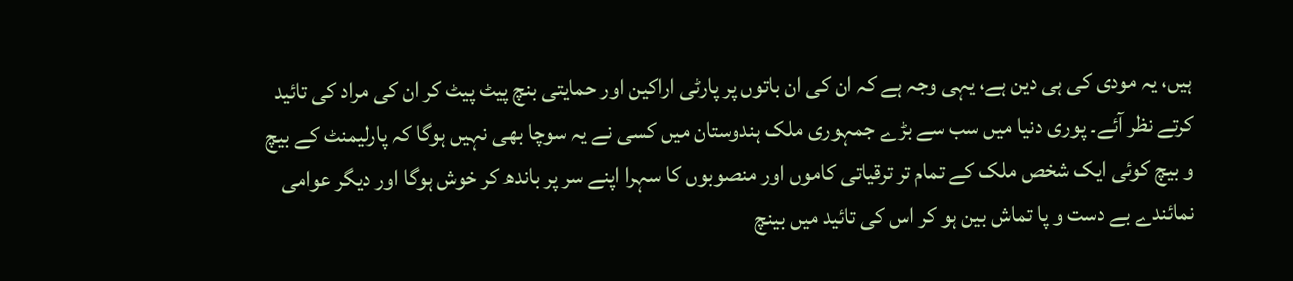ہیں، یہ مودی کی ہی دین ہے، یہی وجہ ہے کہ ان کی ان باتوں پر پارٹی اراکین اور حمایتی بنچ پیٹ پیٹ کر ان کی مراد کی تائید کرتے نظر آئے۔ پوری دنیا میں سب سے بڑے جمہوری ملک ہندوستان میں کسی نے یہ سوچا بھی نہیں ہوگا کہ پارلیمنٹ کے بیچ و بیچ کوئی ایک شخص ملک کے تمام تر ترقیاتی کاموں اور منصوبوں کا سہرا اپنے سر پر باندھ کر خوش ہوگا اور دیگر عوامی نمائندے بے دست و پا تماش بین ہو کر اس کی تائید میں بینچ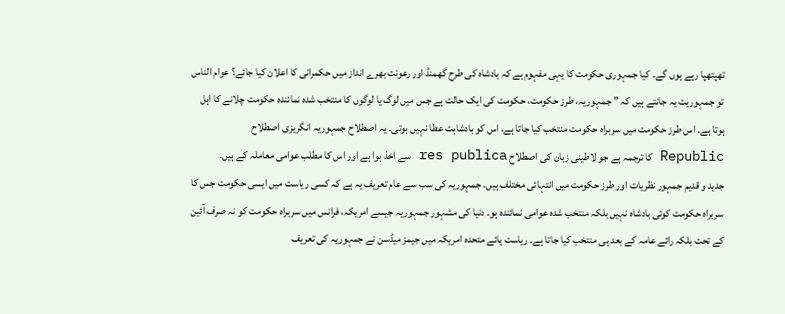تھپتھپا رہے ہوں گے۔ کیا جمہوری حکومت کا یہی مفہوم ہے کہ بادشاہ کی طرح گھمنڈ اور رعونت بھرے انداز میں حکمرانی کا اعلان کیا جائے؟ عوام الناس تو جمہوریت یہ جانتے ہیں کہ ” جمہوریہ، طرز حکومت، حکومت کی ایک حالت ہے جس میں لوگ یا لوگوں کا منتخب شدہ نمائندہ حکومت چلانے کا اہل ہوتا ہے۔ اس طرز حکومت میں سربراہ حکومت منتخب کیا جاتا ہے، اس کو بادشاہت عطا نہیں ہوتی۔ یہ اصطلاح جمہوریہ انگریزی اصطلاح Republic کا ترجمہ ہے جو لاطینی زبان کی اصطلاح res publica سے اخذ ہوا ہے اور اس کا مطلب عوامی معاملہ کے ہیں۔
جدید و قدیم جمہور نظریات اور طرز حکومت میں انتہائی مختلف ہیں۔ جمہوریہ کی سب سے عام تعریف یہ ہے کہ کسی ریاست میں ایسی حکومت جس کا سربراہ حکومت کوئی بادشاہ نہیں بلکہ منتخب شدہ عوامی نمائندہ ہو۔ دنیا کی مشہور جمہوریہ جیسے امریکہ، فرانس میں سربراہ حکومت کو نہ صرف آئین کے تحت بلکہ رائے عامہ کے بعد ہی منتخب کیا جاتا ہے۔ ریاست ہائے متحدہ امریکہ میں جیمز میڈسن نے جمہوریہ کی تعریف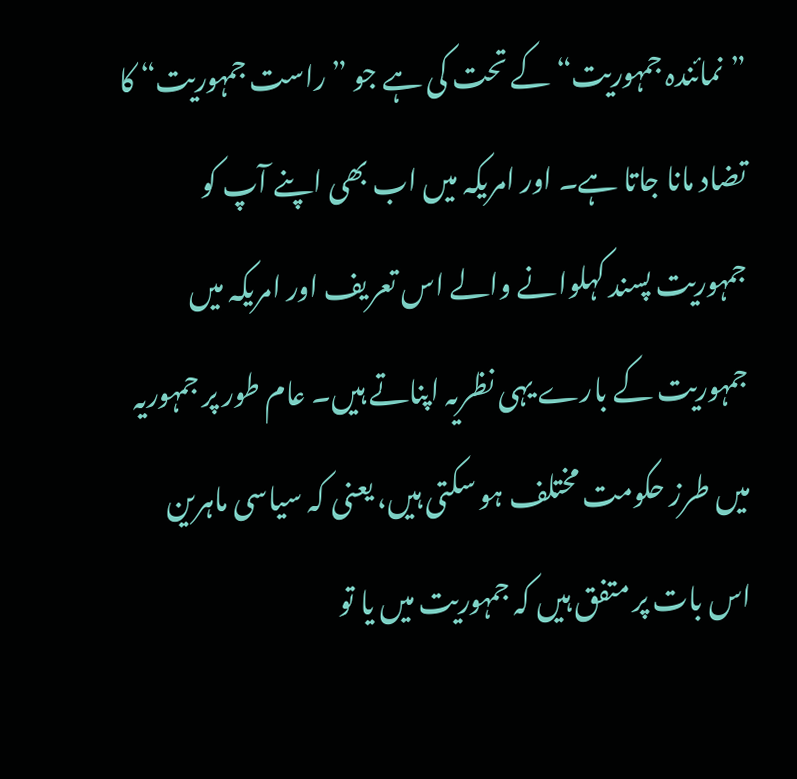”نمائندہ جمہوریت“ کے تحت کی ہے جو ”راست جمہوریت“ کا تضاد مانا جاتا ہے۔ اور امریکہ میں اب بھی اپنے آپ کو جمہوریت پسند کہلوانے والے اس تعریف اور امریکہ میں جمہوریت کے بارے یہی نظریہ اپناتے ہیں۔ عام طور پر جمہوریہ میں طرز حکومت مختلف ہو سکتی ہیں، یعنی کہ سیاسی ماہرین اس بات پر متفق ہیں کہ جمہوریت میں یا تو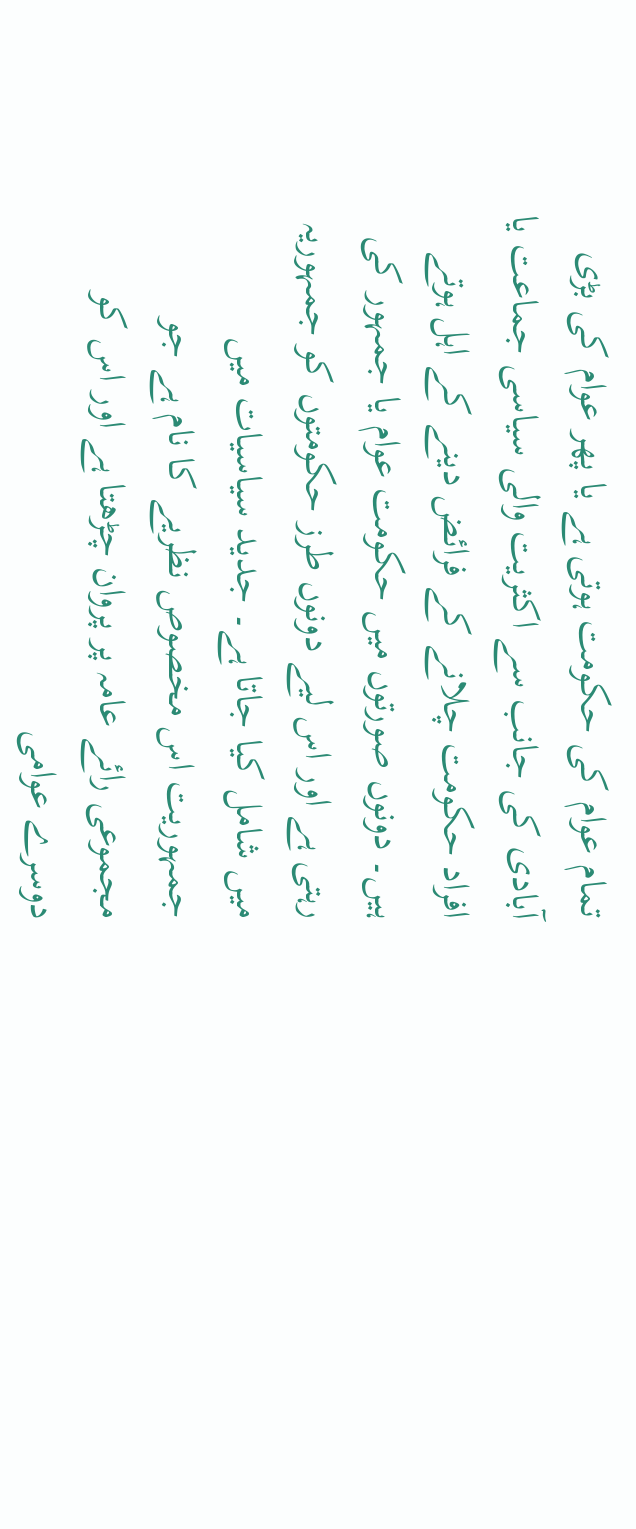تمام عوام کی حکومت ہوتی ہے یا پھر عوام کی بڑی آبادی کی جانب سے اکثریت والی سیاسی جماعت یا افراد حکومت چلانے کے فرائض دینے کے اہل ہوتے ہیں۔ دونوں صورتوں میں حکومت عوام یا جمہور کی رہتی ہے اور اس لیے دونوں طرز حکومتوں کو جمہوریہ میں شامل کیا جاتا ہے۔ جدید سیاسیات میں جمہوریت اس مخصوص نظریے کا نام ہے جو مجموعی رائے عامہ پر پروان چڑھتا ہے اور اس کو دوسرے عوامی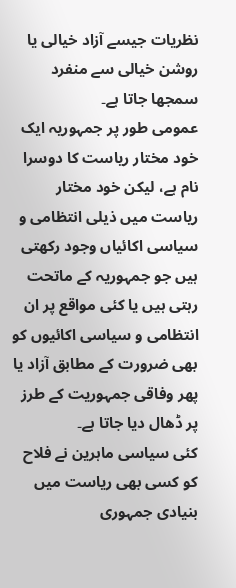نظریات جیسے آزاد خیالی یا روشن خیالی سے منفرد سمجھا جاتا ہے۔
عمومی طور پر جمہوریہ ایک خود مختار ریاست کا دوسرا نام ہے، لیکن خود مختار ریاست میں ذیلی انتظامی و سیاسی اکائیاں وجود رکھتی ہیں جو جمہوریہ کے ماتحت رہتی ہیں یا کئی مواقع پر ان انتظامی و سیاسی اکائیوں کو بھی ضرورت کے مطابق آزاد یا پھر وفاقی جمہوریت کے طرز پر ڈھال دیا جاتا ہے۔
کئی سیاسی ماہرین نے فلاح کو کسی بھی ریاست میں بنیادی جمہوری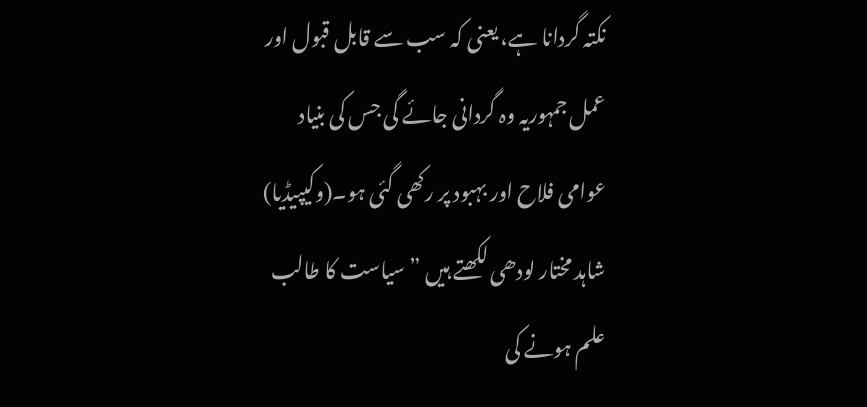نکتہ گردانا ہے، یعنی کہ سب سے قابل قبول اور عمل جمہوریہ وہ گردانی جائے گی جس کی بنیاد عوامی فلاح اور بہبود پر رکھی گئی ہو۔(وکیپیڈیا)
شاہد مختار لودھی لکھتے ہیں ”سیاست کا طالب علم ہونے کی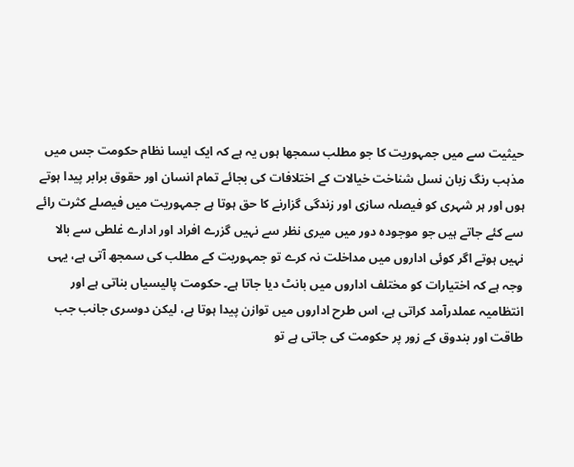حیثیت سے میں جمہوریت کا جو مطلب سمجھا ہوں یہ ہے کہ ایک ایسا نظام حکومت جس میں مذہب رنگ زبان نسل شناخت خیالات کے اختلافات کی بجائے تمام انسان اور حقوق برابر پیدا ہوتے ہوں اور ہر شہری کو فیصلہ سازی اور زندگی گزارنے کا حق ہوتا ہے جمہوریت میں فیصلے کثرت رائے سے کئے جاتے ہیں جو موجودہ دور میں میری نظر سے نہیں گزرے افراد اور ادارے غلطی سے بالا نہیں ہوتے اگر کوئی اداروں میں مداخلت نہ کرے تو جمہوریت کے مطلب کی سمجھ آتی ہے، یہی وجہ ہے کہ اختیارات کو مختلف اداروں میں بانٹ دیا جاتا ہے۔ حکومت پالیسیاں بناتی ہے اور انتظامیہ عملدرآمد کراتی ہے، اس طرح اداروں میں توازن پیدا ہوتا ہے، لیکن دوسری جانب جب طاقت اور بندوق کے زور پر حکومت کی جاتی ہے تو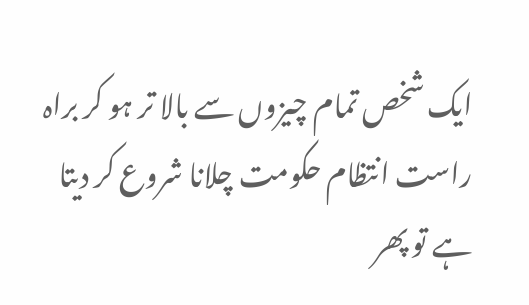ایک شخص تمام چیزوں سے بالا تر ہو کر براہ راست انتظام حکومت چلانا شروع کر دیتا ہے تو پھر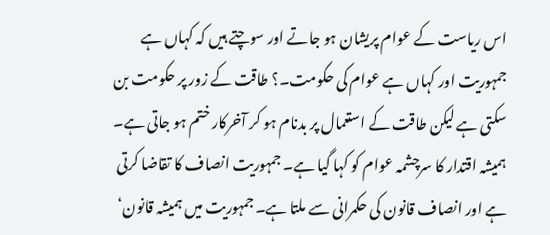اس ریاست کے عوام پریشان ہو جاتے اور سوچتے ہیں کہ کہاں ہے جمہوریت اور کہاں ہے عوام کی حکومت۔؟ طاقت کے زور پر حکومت بن سکتی ہے لیکن طاقت کے استعمال پر بدنام ہو کر آخرکار ختم ہو جاتی ہے۔ ہمیشہ اقتدار کا سرچشمہ عوام کو کہا گیا ہے۔ جمہوریت انصاف کا تقاضا کرتی ہے اور انصاف قانون کی حکمرانی سے ملتا ہے۔ جمہوریت میں ہمیشہ قانون‘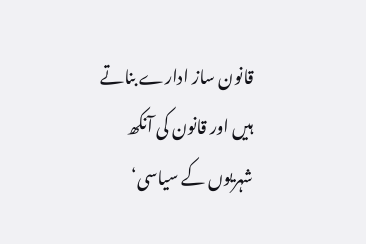قانون ساز ادارے بناتے ہیں اور قانون کی آنکھ شہریوں کے سیاسی‘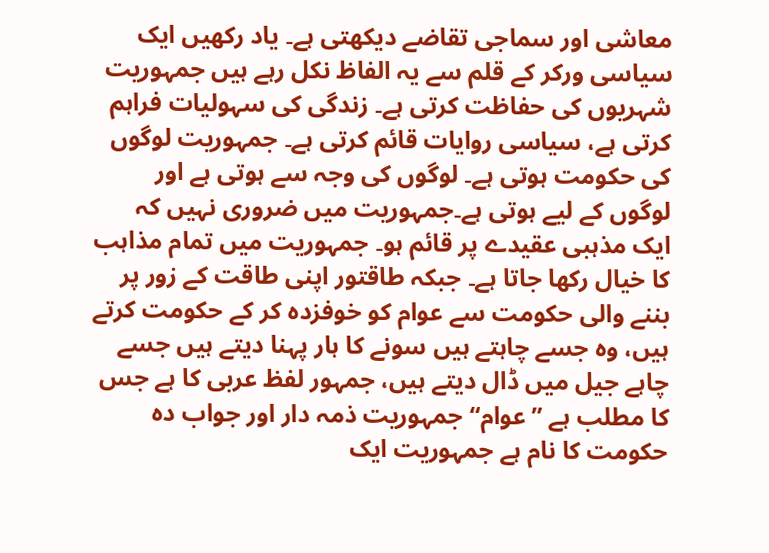معاشی اور سماجی تقاضے دیکھتی ہے۔ یاد رکھیں ایک سیاسی ورکر کے قلم سے یہ الفاظ نکل رہے ہیں جمہوریت شہریوں کی حفاظت کرتی ہے۔ زندگی کی سہولیات فراہم کرتی ہے، سیاسی روایات قائم کرتی ہے۔ جمہوریت لوگوں کی حکومت ہوتی ہے۔ لوگوں کی وجہ سے ہوتی ہے اور لوگوں کے لیے ہوتی ہے۔جمہوریت میں ضروری نہیں کہ ایک مذہبی عقیدے پر قائم ہو۔ جمہوریت میں تمام مذاہب کا خیال رکھا جاتا ہے۔ جبکہ طاقتور اپنی طاقت کے زور پر بننے والی حکومت سے عوام کو خوفزدہ کر کے حکومت کرتے ہیں، وہ جسے چاہتے ہیں سونے کا ہار پہنا دیتے ہیں جسے چاہے جیل میں ڈال دیتے ہیں، جمہور لفظ عربی کا ہے جس کا مطلب ہے ”عوام“ جمہوریت ذمہ دار اور جواب دہ حکومت کا نام ہے جمہوریت ایک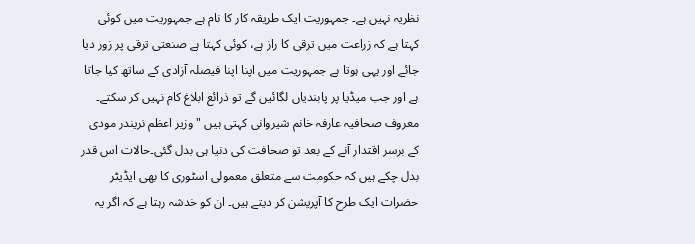نظریہ نہیں ہے۔ جمہوریت ایک طریقہ کار کا نام ہے جمہوریت میں کوئی کہتا ہے کہ زراعت میں ترقی کا راز ہے، کوئی کہتا ہے صنعتی ترقی پر زور دیا جائے اور یہی ہوتا ہے جمہوریت میں اپنا اپنا فیصلہ آزادی کے ساتھ کیا جاتا ہے اور جب میڈیا پر پابندیاں لگائیں گے تو ذرائع ابلاغ کام نہیں کر سکتے۔
معروف صحافیہ عارفہ خانم شیروانی کہتی ہیں "وزیر اعظم نریندر مودی کے برسر اقتدار آنے کے بعد تو صحافت کی دنیا ہی بدل گئی۔حالات اس قدر بدل چکے ہیں کہ حکومت سے متعلق معمولی اسٹوری کا بھی ایڈیٹر حضرات ایک طرح کا آپریشن کر دیتے ہیں۔ ان کو خدشہ رہتا ہے کہ اگر یہ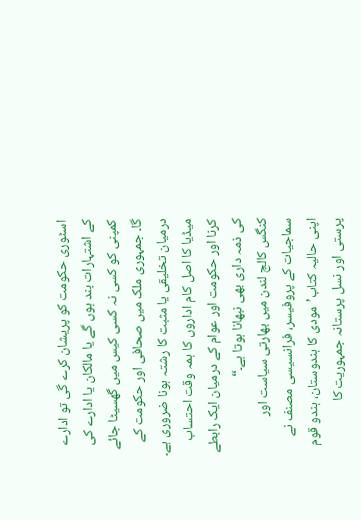اسٹوری حکومت کو پریشان کرے گی تو ادارے کے اشتہارات بند ہوں گے یا مالکان یا ادارے کی کمپنی کو کسی نہ کسی کیس میں گھسیٹا جائے گا۔ جمہوری ملک میں صحافی اور حکومت کے درمیان تخلیقی یا مثبت کا رشتہ ہونا ضروری ہے۔ میڈیا کا اصل کام اداروں کا ہمہ وقت احتساب کرنا اور حکومت اور عوام کے درمیان ایک رابطے کی ذمہ داری بھی نبھانا ہوتا ہے۔“
کنگس کالج لندن میں بھارتی سیاست اور سماجیات کے پروفیسر، فرانسیسی مصنف نے اپنی حالیہ کتاب’مودی کا ہندوستان، ہندو قوم پرستی اور نسل پرستانہ جمہوریت کا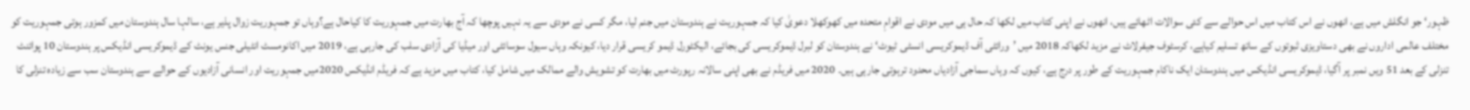ظہور‘ جو انگلش میں ہے، انھوں نے اس کتاب میں اس حوالے سے کئی سوالات اٹھائے ہیں، انھوں نے اپنی کتاب میں لکھا کہ حال ہی میں مودی نے اقوامِ متحدہ میں کھوکھلا دعویٰ کیا کہ جمہوریت نے ہندوستان میں جنم لیا، مگر کسی نے مودی سے یہ نہیں پوچھا کہ آج بھارت میں جمہوریت کا کیاحال ہے؟وہاں تو جمہوریت زوال پذیر ہے، سالہا سال ہندوستان میں کمزور ہوتی جمہوریت کو مختلف عالمی اداروں نے بھی دستاویزی ثبوتوں کے ساتھ تسلیم کیاہے، کرسٹوف جیفرلاٹ نے مزید لکھاکہ 2018 میں ’ورائٹی آف ڈیموکریسی انسٹی ٹیوٹ‘ نے ہندوستان کو لبرل ڈیموکریسی کی بجائے، الیکٹورل ڈیمو کریسی قرار دیا، کیونکہ وہاں سیول سوسائٹی اور میڈیا کی آزادی سلب کی جارہی ہے، 2019 میں اکانومسٹ انٹیلی جنس یونٹ کے ڈیموکریسی انڈیکس پر ہندوستان 10 پوائنٹ تنزلی کے بعد 51 ویں نمبر پر آگیا، ڈیموکریسی انڈیکس میں ہندوستان ایک ناکام جمہوریت کے طور پر درج ہے، کیوں کہ وہاں سماجی آزادیاں محدود ترہوتی جارہی ہیں۔ 2020 میں فریڈم نے بھی اپنی سالانہ رپورٹ میں بھارت کو تشویش والے ممالک میں شامل کیا، کتاب میں مزید ہے کہ فریڈم انڈیکس 2020میں جمہوریت اور انسانی آزادیوں کے حوالے سے ہندوستان سب سے زیادہ تنزلی کا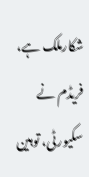شکارملک ہے، فریڈم نے سکیورٹی، توہین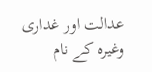عدالت اور غداری وغیرہ کے نام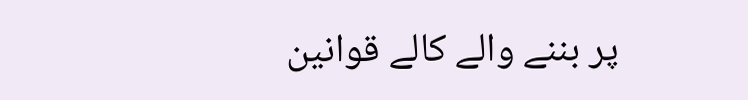پر بننے والے کالے قوانین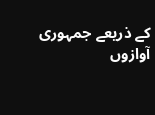کے ذریعے جمہوری آوازوں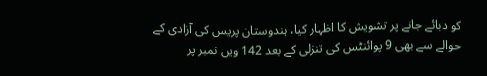کو دبائے جانے پر تشویش کا اظہار کیا، ہندوستان پریس کی آزادی کے حوالے سے بھی 9 پوائنٹس کی تنزلی کے بعد 142 ویں نمبر پر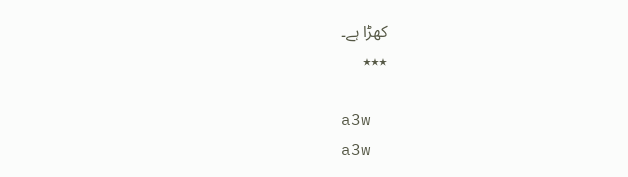کھڑا ہے۔
٭٭٭

a3w
a3w